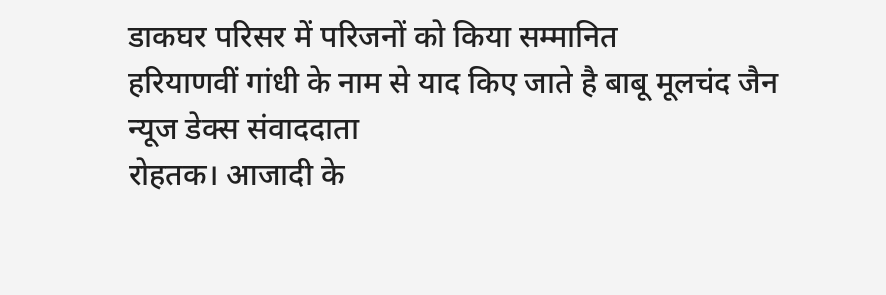डाकघर परिसर में परिजनों को किया सम्मानित
हरियाणवीं गांधी के नाम से याद किए जाते है बाबू मूलचंद जैन
न्यूज डेक्स संवाददाता
रोहतक। आजादी के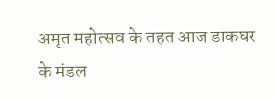अमृत महोत्सव के तहत आज डाकघर के मंडल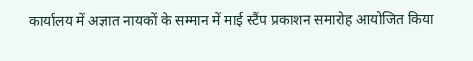कार्यालय में अज्ञात नायकों के सम्मान में माई स्टैंप प्रकाशन समारोह आयोजित किया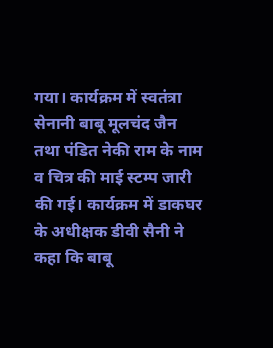गया। कार्यक्रम में स्वतंत्रा सेनानी बाबू मूलचंद जैन तथा पंडित नेकी राम के नाम व चित्र की माई स्टम्प जारी की गई। कार्यक्रम में डाकघर के अधीक्षक डीवी सैनी ने कहा कि बाबू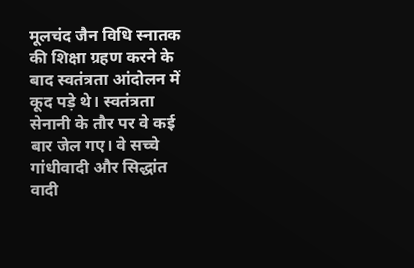मूलचंद जैन विधि स्नातक की शिक्षा ग्रहण करने के बाद स्वतंत्रता आंदोलन में कूद पड़े थे। स्वतंत्रता सेनानी के तौर पर वे कई बार जेल गए। वे सच्चे गांधीवादी और सिद्धांत वादी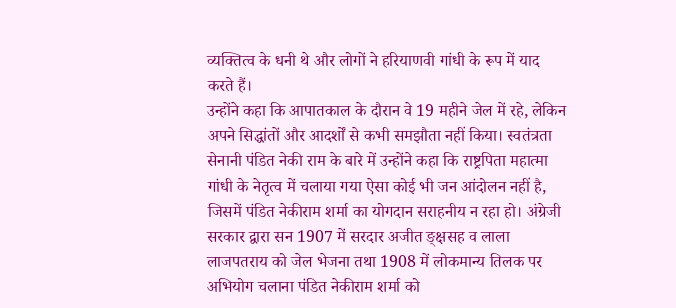व्यक्तित्व के धनी थे और लोगों ने हरियाणवी गांधी के रूप में याद करते हैं।
उन्होंने कहा कि आपातकाल के दौरान वे 19 महीने जेल में रहे, लेकिन अपने सिद्धांतों और आदर्शों से कभी समझौता नहीं किया। स्वतंत्रता सेनानी पंडित नेकी राम के बारे में उन्होंने कहा कि राष्ट्रपिता महात्मा गांधी के नेतृत्व में चलाया गया ऐसा कोई भी जन आंदोलन नहीं है, जिसमें पंडित नेकीराम शर्मा का योगदान सराहनीय न रहा हो। अंग्रेजी सरकार द्वारा सन 1907 में सरदार अजीत ङ्क्षसह व लाला लाजपतराय को जेल भेजना तथा 1908 में लोकमान्य तिलक पर अभियोग चलाना पंडित नेकीराम शर्मा को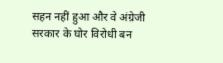सहन नहीं हुआ और वे अंग्रेजी सरकार के घोर विरोधी बन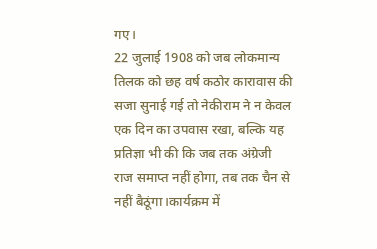गए।
22 जुलाई 1908 को जब लोकमान्य तिलक को छह वर्ष कठोर कारावास की सजा सुनाई गई तो नेकीराम ने न केवल एक दिन का उपवास रखा, बल्कि यह प्रतिज्ञा भी की कि जब तक अंग्रेजी राज समाप्त नहीं होगा, तब तक चैन से नहीं बैठूंगा।कार्यक्रम में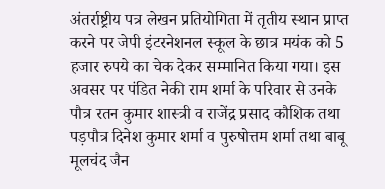अंतर्राष्ट्रीय पत्र लेखन प्रतियोगिता में तृतीय स्थान प्राप्त करने पर जेपी इंटरनेशनल स्कूल के छात्र मयंक को 5 हजार रुपये का चेक देकर सम्मानित किया गया। इस अवसर पर पंडित नेकी राम शर्मा के परिवार से उनके पौत्र रतन कुमार शास्त्री व राजेंद्र प्रसाद कौशिक तथा पड़पौत्र दिनेश कुमार शर्मा व पुरुषोत्तम शर्मा तथा बाबू मूलचंद जैन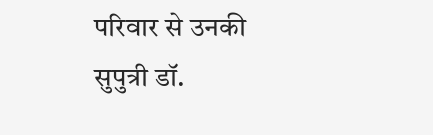परिवार से उनकी सुपुत्री डॉ.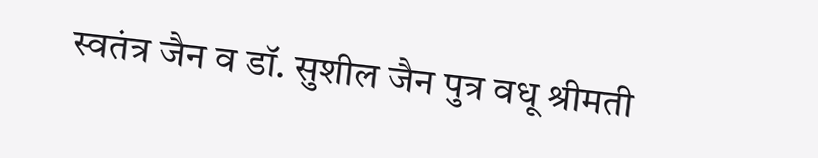स्वतंत्र जैन व डॉ. सुशील जैन पुत्र वधू श्रीमती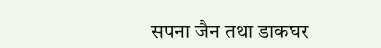सपना जैन तथा डाकघर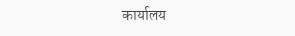कार्यालय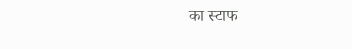का स्टाफ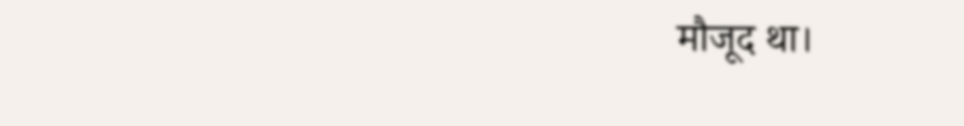मौजूद था।